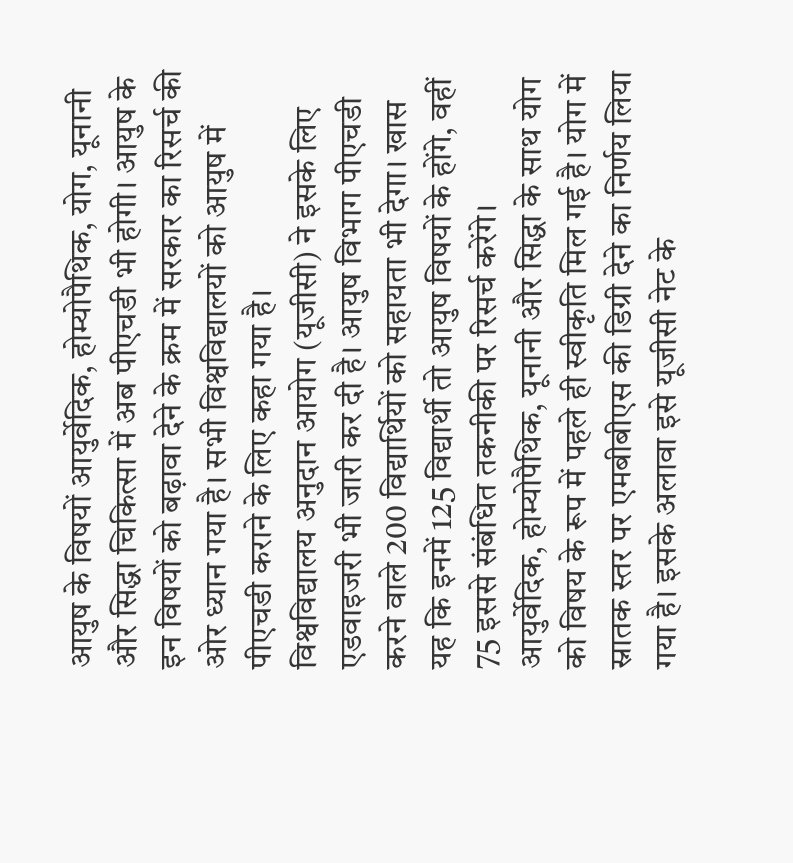आयुष के विषयों आयुर्वेदिक, होम्योपैथिक, योग, यूनानी और सिद्धा चिकित्सा में अब पीएचडी भी होगी। आयुष के इन विषयों को बढ़ावा देने के क्रम में सरकार का रिसर्च की ओर ध्यान गया है। सभी विश्वविद्यालयों को आयुष में पीएचडी कराने के लिए कहा गया है।
विश्वविद्यालय अनुदान आयोग (यूजीसी) ने इसके लिए एडवाइजरी भी जारी कर दी है। आयुष विभाग पीएचडी करने वाले 200 विद्यार्थियों को सहायता भी देगा। खास यह कि इनमें 125 विद्यार्थी तो आयुष विषयों के होंगे, वहीं 75 इससे संबंधित तकनीकी पर रिसर्च करेंगे।
आयुर्वेदिक, होम्योपैथिक, यूनानी और सिद्धा के साथ योग को विषय के रूप में पहले ही स्वीकृति मिल गई है। योग में स्नातक स्तर पर एमबीबीएस की डिग्री देने का निर्णय लिया गया है। इसके अलावा इसे यूजीसी नेट के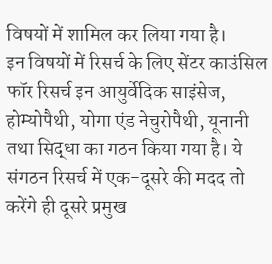विषयों में शामिल कर लिया गया है।
इन विषयों में रिसर्च के लिए सेंटर काउंसिल फॉर रिसर्च इन आयुर्वेदिक साइंसेज, होम्योपैथी, योगा एंड नेचुरोपैथी, यूनानी तथा सिद्धा का गठन किया गया है। ये संगठन रिसर्च में एक-दूसरे की मदद तो करेंगे ही दूसरे प्रमुख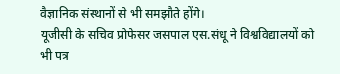वैज्ञानिक संस्थानों से भी समझौते होंगे।
यूजीसी के सचिव प्रोफेसर जसपाल एस.संधू ने विश्वविद्यालयों को भी पत्र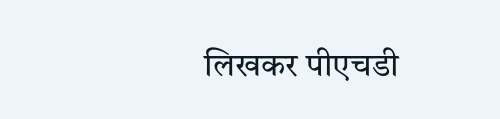लिखकर पीएचडी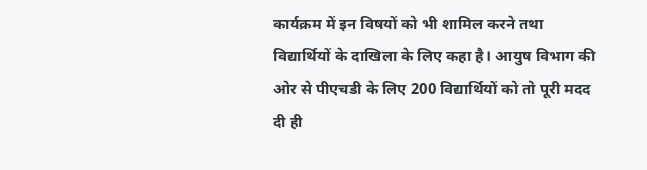कार्यक्रम में इन विषयों को भी शामिल करने तथा विद्यार्थियों के दाखिला के लिए कहा है। आयुष विभाग की ओर से पीएचडी के लिए 200 विद्यार्थियों को तो पूरी मदद दी ही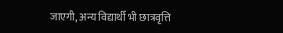जाएगी, अन्य विद्यार्थी भी छात्रवृत्ति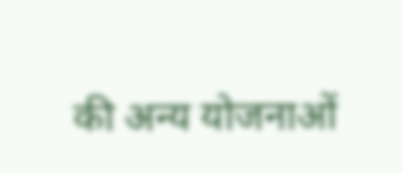की अन्य योजनाओं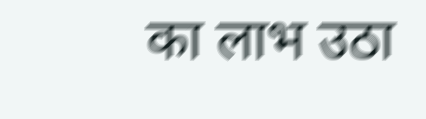का लाभ उठा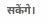सकेंगे।